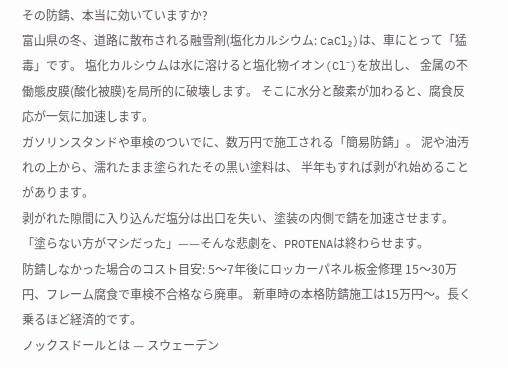その防錆、本当に効いていますか?
富山県の冬、道路に散布される融雪剤(塩化カルシウム: CaCl₂)は、車にとって「猛毒」です。 塩化カルシウムは水に溶けると塩化物イオン(Cl⁻)を放出し、 金属の不働態皮膜(酸化被膜)を局所的に破壊します。 そこに水分と酸素が加わると、腐食反応が一気に加速します。
ガソリンスタンドや車検のついでに、数万円で施工される「簡易防錆」。 泥や油汚れの上から、濡れたまま塗られたその黒い塗料は、 半年もすれば剥がれ始めることがあります。
剥がれた隙間に入り込んだ塩分は出口を失い、塗装の内側で錆を加速させます。 「塗らない方がマシだった」——そんな悲劇を、PROTENAは終わらせます。
防錆しなかった場合のコスト目安: 5〜7年後にロッカーパネル板金修理 15〜30万円、フレーム腐食で車検不合格なら廃車。 新車時の本格防錆施工は15万円〜。長く乗るほど経済的です。
ノックスドールとは — スウェーデン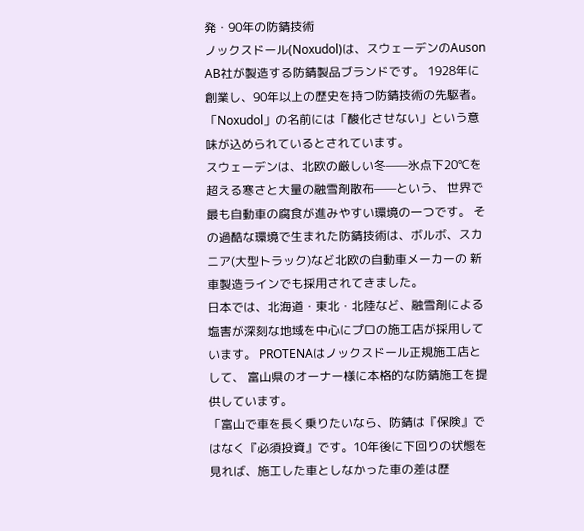発・90年の防錆技術
ノックスドール(Noxudol)は、スウェーデンのAuson AB社が製造する防錆製品ブランドです。 1928年に創業し、90年以上の歴史を持つ防錆技術の先駆者。 「Noxudol」の名前には「酸化させない」という意味が込められているとされています。
スウェーデンは、北欧の厳しい冬——氷点下20℃を超える寒さと大量の融雪剤散布——という、 世界で最も自動車の腐食が進みやすい環境の一つです。 その過酷な環境で生まれた防錆技術は、ボルボ、スカニア(大型トラック)など北欧の自動車メーカーの 新車製造ラインでも採用されてきました。
日本では、北海道・東北・北陸など、融雪剤による塩害が深刻な地域を中心にプロの施工店が採用しています。 PROTENAはノックスドール正規施工店として、 富山県のオーナー様に本格的な防錆施工を提供しています。
「富山で車を長く乗りたいなら、防錆は『保険』ではなく『必須投資』です。10年後に下回りの状態を見れば、施工した車としなかった車の差は歴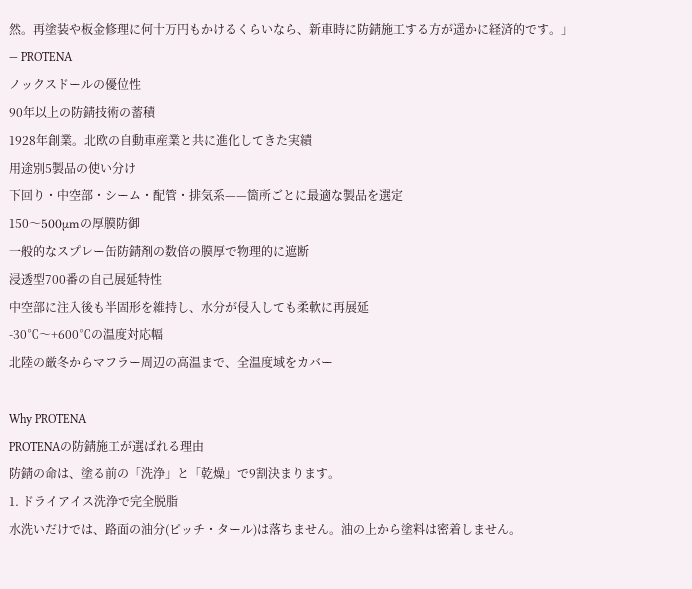然。再塗装や板金修理に何十万円もかけるくらいなら、新車時に防錆施工する方が遥かに経済的です。」
— PROTENA
ノックスドールの優位性
90年以上の防錆技術の蓄積
1928年創業。北欧の自動車産業と共に進化してきた実績
用途別5製品の使い分け
下回り・中空部・シーム・配管・排気系——箇所ごとに最適な製品を選定
150〜500μmの厚膜防御
一般的なスプレー缶防錆剤の数倍の膜厚で物理的に遮断
浸透型700番の自己展延特性
中空部に注入後も半固形を維持し、水分が侵入しても柔軟に再展延
-30℃〜+600℃の温度対応幅
北陸の厳冬からマフラー周辺の高温まで、全温度域をカバー

Why PROTENA
PROTENAの防錆施工が選ばれる理由
防錆の命は、塗る前の「洗浄」と「乾燥」で9割決まります。
1. ドライアイス洗浄で完全脱脂
水洗いだけでは、路面の油分(ピッチ・タール)は落ちません。油の上から塗料は密着しません。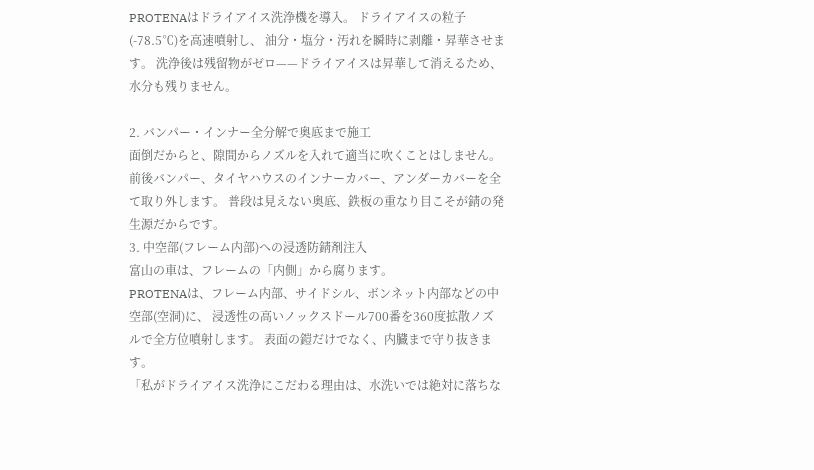PROTENAはドライアイス洗浄機を導入。 ドライアイスの粒子(-78.5℃)を高速噴射し、 油分・塩分・汚れを瞬時に剥離・昇華させます。 洗浄後は残留物がゼロ——ドライアイスは昇華して消えるため、水分も残りません。

2. バンパー・インナー全分解で奥底まで施工
面倒だからと、隙間からノズルを入れて適当に吹くことはしません。
前後バンパー、タイヤハウスのインナーカバー、アンダーカバーを全て取り外します。 普段は見えない奥底、鉄板の重なり目こそが錆の発生源だからです。
3. 中空部(フレーム内部)への浸透防錆剤注入
富山の車は、フレームの「内側」から腐ります。
PROTENAは、フレーム内部、サイドシル、ボンネット内部などの中空部(空洞)に、 浸透性の高いノックスドール700番を360度拡散ノズルで全方位噴射します。 表面の鎧だけでなく、内臓まで守り抜きます。
「私がドライアイス洗浄にこだわる理由は、水洗いでは絶対に落ちな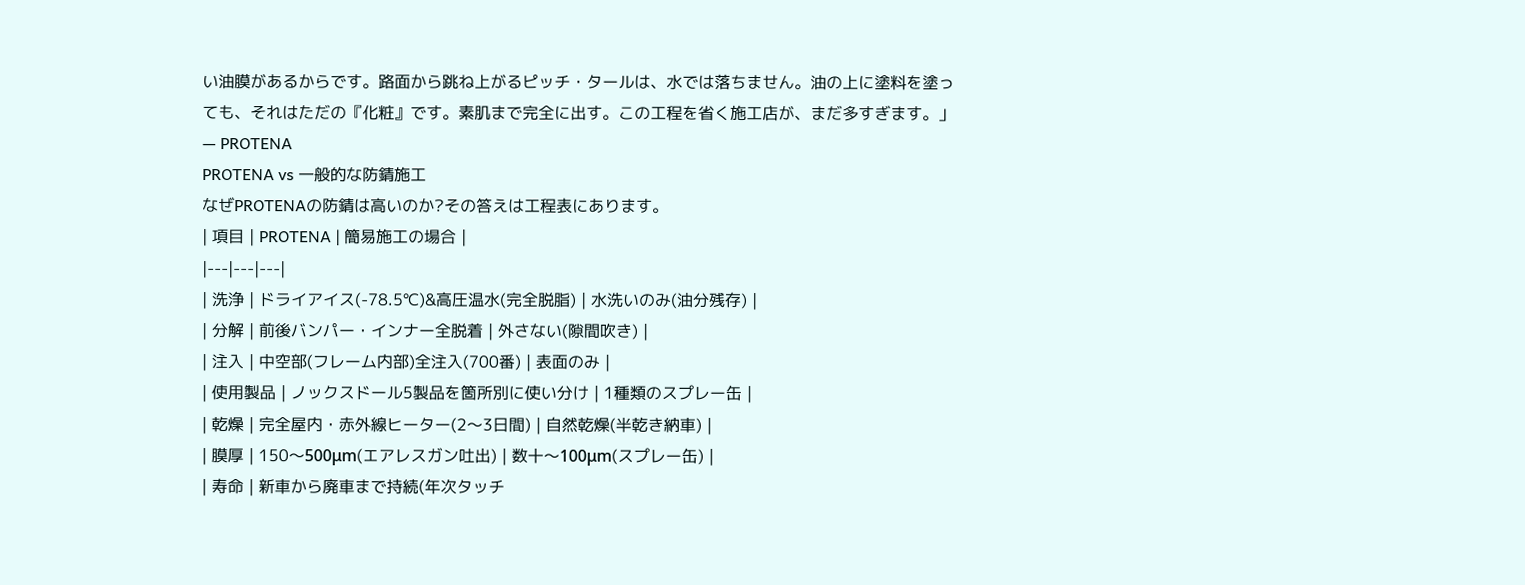い油膜があるからです。路面から跳ね上がるピッチ・タールは、水では落ちません。油の上に塗料を塗っても、それはただの『化粧』です。素肌まで完全に出す。この工程を省く施工店が、まだ多すぎます。」
— PROTENA
PROTENA vs 一般的な防錆施工
なぜPROTENAの防錆は高いのか?その答えは工程表にあります。
| 項目 | PROTENA | 簡易施工の場合 |
|---|---|---|
| 洗浄 | ドライアイス(-78.5℃)&高圧温水(完全脱脂) | 水洗いのみ(油分残存) |
| 分解 | 前後バンパー・インナー全脱着 | 外さない(隙間吹き) |
| 注入 | 中空部(フレーム内部)全注入(700番) | 表面のみ |
| 使用製品 | ノックスドール5製品を箇所別に使い分け | 1種類のスプレー缶 |
| 乾燥 | 完全屋内・赤外線ヒーター(2〜3日間) | 自然乾燥(半乾き納車) |
| 膜厚 | 150〜500μm(エアレスガン吐出) | 数十〜100μm(スプレー缶) |
| 寿命 | 新車から廃車まで持続(年次タッチ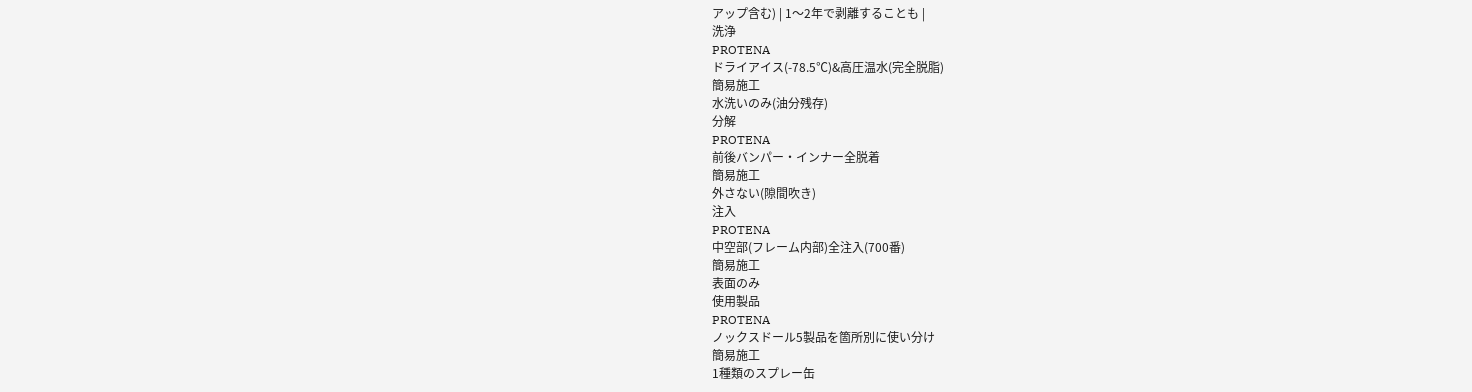アップ含む) | 1〜2年で剥離することも |
洗浄
PROTENA
ドライアイス(-78.5℃)&高圧温水(完全脱脂)
簡易施工
水洗いのみ(油分残存)
分解
PROTENA
前後バンパー・インナー全脱着
簡易施工
外さない(隙間吹き)
注入
PROTENA
中空部(フレーム内部)全注入(700番)
簡易施工
表面のみ
使用製品
PROTENA
ノックスドール5製品を箇所別に使い分け
簡易施工
1種類のスプレー缶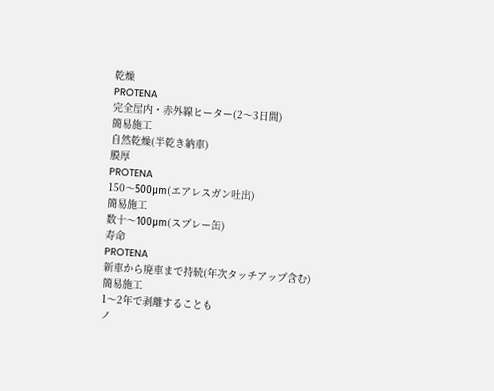乾燥
PROTENA
完全屋内・赤外線ヒーター(2〜3日間)
簡易施工
自然乾燥(半乾き納車)
膜厚
PROTENA
150〜500μm(エアレスガン吐出)
簡易施工
数十〜100μm(スプレー缶)
寿命
PROTENA
新車から廃車まで持続(年次タッチアップ含む)
簡易施工
1〜2年で剥離することも
ノ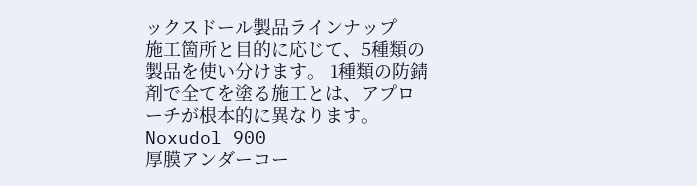ックスドール製品ラインナップ
施工箇所と目的に応じて、5種類の製品を使い分けます。 1種類の防錆剤で全てを塗る施工とは、アプローチが根本的に異なります。
Noxudol 900
厚膜アンダーコー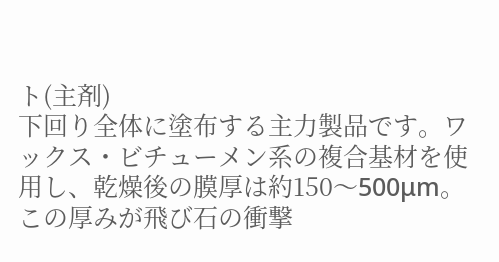ト(主剤)
下回り全体に塗布する主力製品です。ワックス・ビチューメン系の複合基材を使用し、乾燥後の膜厚は約150〜500μm。この厚みが飛び石の衝撃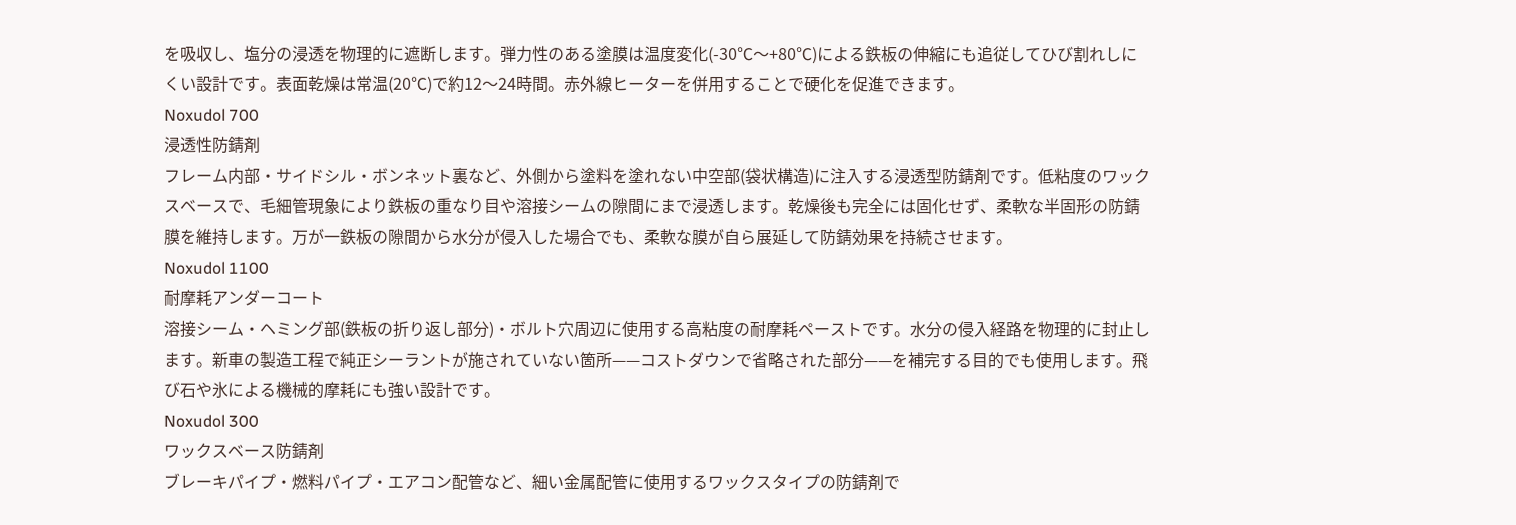を吸収し、塩分の浸透を物理的に遮断します。弾力性のある塗膜は温度変化(-30℃〜+80℃)による鉄板の伸縮にも追従してひび割れしにくい設計です。表面乾燥は常温(20℃)で約12〜24時間。赤外線ヒーターを併用することで硬化を促進できます。
Noxudol 700
浸透性防錆剤
フレーム内部・サイドシル・ボンネット裏など、外側から塗料を塗れない中空部(袋状構造)に注入する浸透型防錆剤です。低粘度のワックスベースで、毛細管現象により鉄板の重なり目や溶接シームの隙間にまで浸透します。乾燥後も完全には固化せず、柔軟な半固形の防錆膜を維持します。万が一鉄板の隙間から水分が侵入した場合でも、柔軟な膜が自ら展延して防錆効果を持続させます。
Noxudol 1100
耐摩耗アンダーコート
溶接シーム・ヘミング部(鉄板の折り返し部分)・ボルト穴周辺に使用する高粘度の耐摩耗ペーストです。水分の侵入経路を物理的に封止します。新車の製造工程で純正シーラントが施されていない箇所——コストダウンで省略された部分——を補完する目的でも使用します。飛び石や氷による機械的摩耗にも強い設計です。
Noxudol 300
ワックスベース防錆剤
ブレーキパイプ・燃料パイプ・エアコン配管など、細い金属配管に使用するワックスタイプの防錆剤で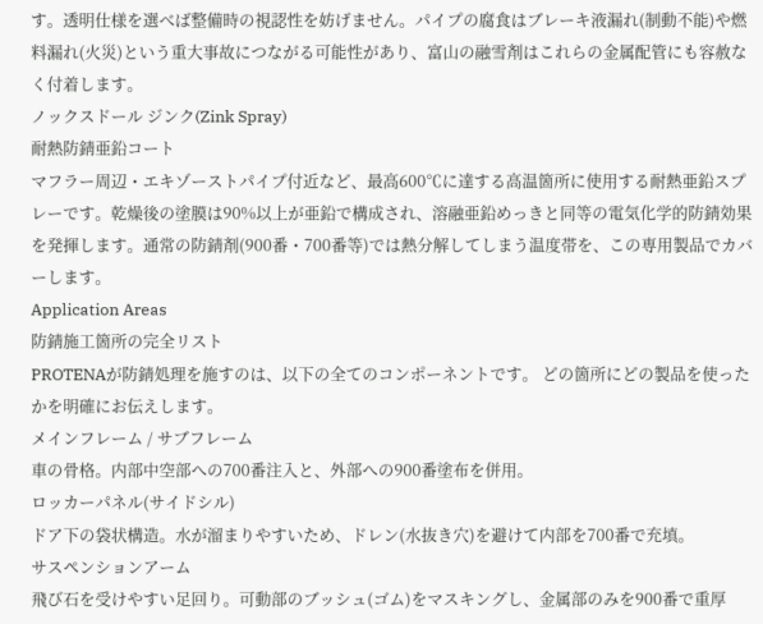す。透明仕様を選べば整備時の視認性を妨げません。パイプの腐食はブレーキ液漏れ(制動不能)や燃料漏れ(火災)という重大事故につながる可能性があり、富山の融雪剤はこれらの金属配管にも容赦なく付着します。
ノックスドール ジンク(Zink Spray)
耐熱防錆亜鉛コート
マフラー周辺・エキゾーストパイプ付近など、最高600℃に達する高温箇所に使用する耐熱亜鉛スプレーです。乾燥後の塗膜は90%以上が亜鉛で構成され、溶融亜鉛めっきと同等の電気化学的防錆効果を発揮します。通常の防錆剤(900番・700番等)では熱分解してしまう温度帯を、この専用製品でカバーします。
Application Areas
防錆施工箇所の完全リスト
PROTENAが防錆処理を施すのは、以下の全てのコンポーネントです。 どの箇所にどの製品を使ったかを明確にお伝えします。
メインフレーム / サブフレーム
車の骨格。内部中空部への700番注入と、外部への900番塗布を併用。
ロッカーパネル(サイドシル)
ドア下の袋状構造。水が溜まりやすいため、ドレン(水抜き穴)を避けて内部を700番で充填。
サスペンションアーム
飛び石を受けやすい足回り。可動部のブッシュ(ゴム)をマスキングし、金属部のみを900番で重厚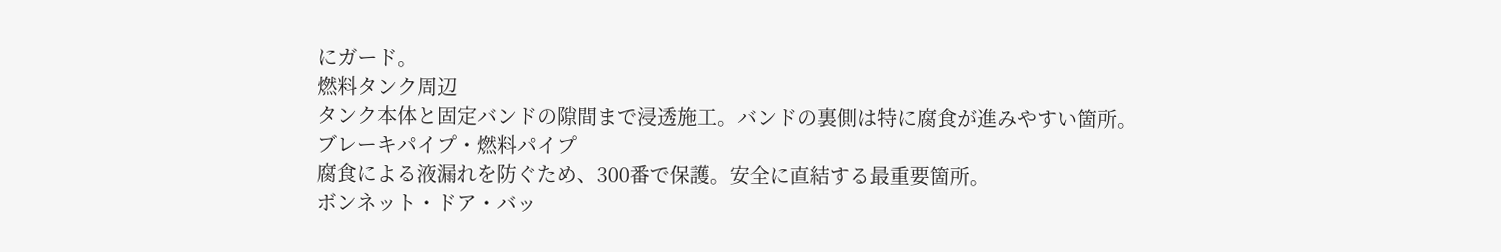にガード。
燃料タンク周辺
タンク本体と固定バンドの隙間まで浸透施工。バンドの裏側は特に腐食が進みやすい箇所。
ブレーキパイプ・燃料パイプ
腐食による液漏れを防ぐため、300番で保護。安全に直結する最重要箇所。
ボンネット・ドア・バッ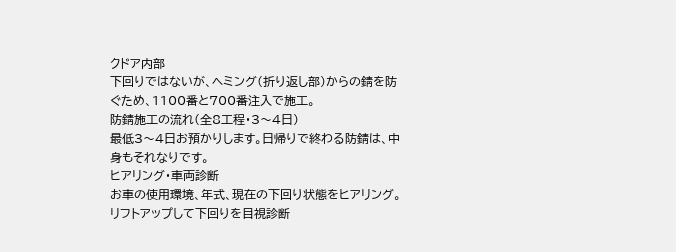クドア内部
下回りではないが、ヘミング(折り返し部)からの錆を防ぐため、1100番と700番注入で施工。
防錆施工の流れ(全8工程・3〜4日)
最低3〜4日お預かりします。日帰りで終わる防錆は、中身もそれなりです。
ヒアリング・車両診断
お車の使用環境、年式、現在の下回り状態をヒアリング。リフトアップして下回りを目視診断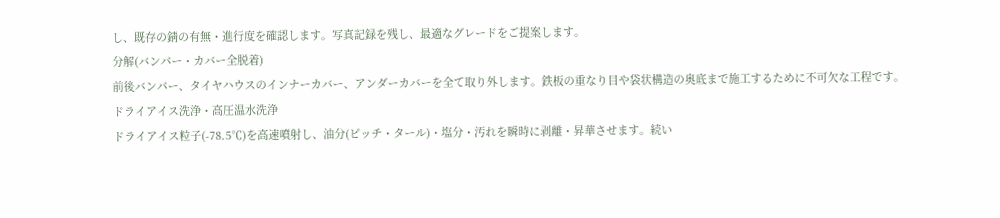し、既存の錆の有無・進行度を確認します。写真記録を残し、最適なグレードをご提案します。
分解(バンパー・カバー全脱着)
前後バンパー、タイヤハウスのインナーカバー、アンダーカバーを全て取り外します。鉄板の重なり目や袋状構造の奥底まで施工するために不可欠な工程です。
ドライアイス洗浄・高圧温水洗浄
ドライアイス粒子(-78.5℃)を高速噴射し、油分(ピッチ・タール)・塩分・汚れを瞬時に剥離・昇華させます。続い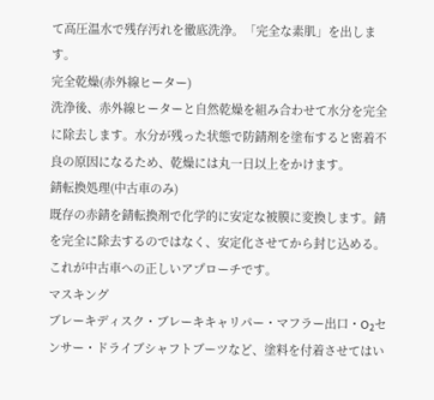て高圧温水で残存汚れを徹底洗浄。「完全な素肌」を出します。
完全乾燥(赤外線ヒーター)
洗浄後、赤外線ヒーターと自然乾燥を組み合わせて水分を完全に除去します。水分が残った状態で防錆剤を塗布すると密着不良の原因になるため、乾燥には丸一日以上をかけます。
錆転換処理(中古車のみ)
既存の赤錆を錆転換剤で化学的に安定な被膜に変換します。錆を完全に除去するのではなく、安定化させてから封じ込める。これが中古車への正しいアプローチです。
マスキング
ブレーキディスク・ブレーキキャリパー・マフラー出口・O₂センサー・ドライブシャフトブーツなど、塗料を付着させてはい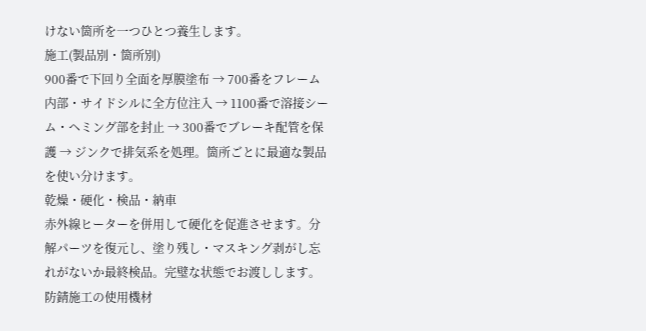けない箇所を一つひとつ養生します。
施工(製品別・箇所別)
900番で下回り全面を厚膜塗布 → 700番をフレーム内部・サイドシルに全方位注入 → 1100番で溶接シーム・ヘミング部を封止 → 300番でブレーキ配管を保護 → ジンクで排気系を処理。箇所ごとに最適な製品を使い分けます。
乾燥・硬化・検品・納車
赤外線ヒーターを併用して硬化を促進させます。分解パーツを復元し、塗り残し・マスキング剥がし忘れがないか最終検品。完璧な状態でお渡しします。
防錆施工の使用機材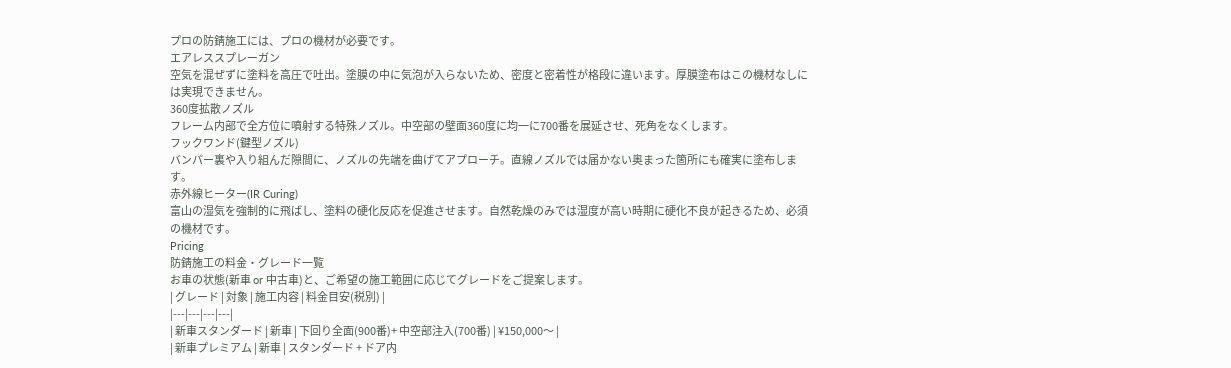プロの防錆施工には、プロの機材が必要です。
エアレススプレーガン
空気を混ぜずに塗料を高圧で吐出。塗膜の中に気泡が入らないため、密度と密着性が格段に違います。厚膜塗布はこの機材なしには実現できません。
360度拡散ノズル
フレーム内部で全方位に噴射する特殊ノズル。中空部の壁面360度に均一に700番を展延させ、死角をなくします。
フックワンド(鍵型ノズル)
バンパー裏や入り組んだ隙間に、ノズルの先端を曲げてアプローチ。直線ノズルでは届かない奥まった箇所にも確実に塗布します。
赤外線ヒーター(IR Curing)
富山の湿気を強制的に飛ばし、塗料の硬化反応を促進させます。自然乾燥のみでは湿度が高い時期に硬化不良が起きるため、必須の機材です。
Pricing
防錆施工の料金・グレード一覧
お車の状態(新車 or 中古車)と、ご希望の施工範囲に応じてグレードをご提案します。
| グレード | 対象 | 施工内容 | 料金目安(税別) |
|---|---|---|---|
| 新車スタンダード | 新車 | 下回り全面(900番)+ 中空部注入(700番) | ¥150,000〜 |
| 新車プレミアム | 新車 | スタンダード + ドア内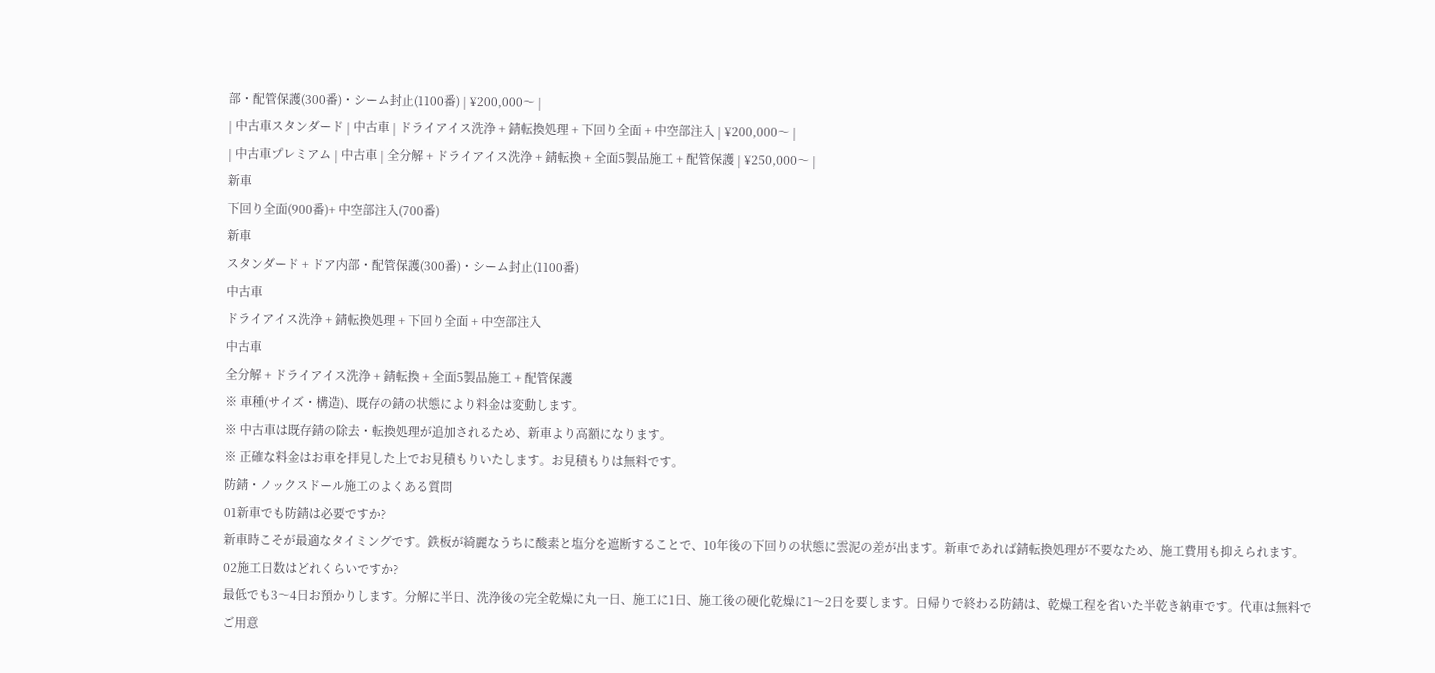部・配管保護(300番)・シーム封止(1100番) | ¥200,000〜 |
| 中古車スタンダード | 中古車 | ドライアイス洗浄 + 錆転換処理 + 下回り全面 + 中空部注入 | ¥200,000〜 |
| 中古車プレミアム | 中古車 | 全分解 + ドライアイス洗浄 + 錆転換 + 全面5製品施工 + 配管保護 | ¥250,000〜 |
新車
下回り全面(900番)+ 中空部注入(700番)
新車
スタンダード + ドア内部・配管保護(300番)・シーム封止(1100番)
中古車
ドライアイス洗浄 + 錆転換処理 + 下回り全面 + 中空部注入
中古車
全分解 + ドライアイス洗浄 + 錆転換 + 全面5製品施工 + 配管保護
※ 車種(サイズ・構造)、既存の錆の状態により料金は変動します。
※ 中古車は既存錆の除去・転換処理が追加されるため、新車より高額になります。
※ 正確な料金はお車を拝見した上でお見積もりいたします。お見積もりは無料です。
防錆・ノックスドール施工のよくある質問
01新車でも防錆は必要ですか?
新車時こそが最適なタイミングです。鉄板が綺麗なうちに酸素と塩分を遮断することで、10年後の下回りの状態に雲泥の差が出ます。新車であれば錆転換処理が不要なため、施工費用も抑えられます。
02施工日数はどれくらいですか?
最低でも3〜4日お預かりします。分解に半日、洗浄後の完全乾燥に丸一日、施工に1日、施工後の硬化乾燥に1〜2日を要します。日帰りで終わる防錆は、乾燥工程を省いた半乾き納車です。代車は無料でご用意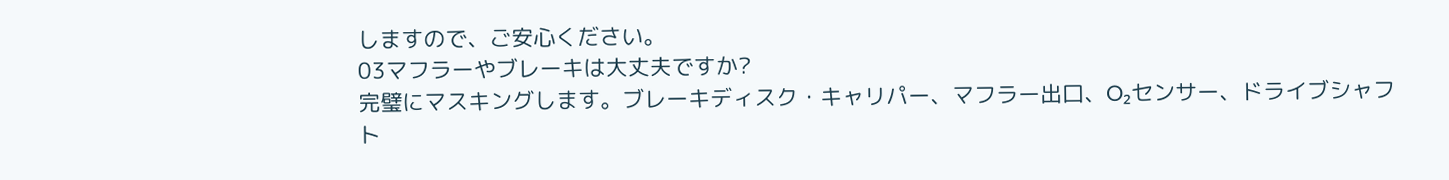しますので、ご安心ください。
03マフラーやブレーキは大丈夫ですか?
完璧にマスキングします。ブレーキディスク・キャリパー、マフラー出口、O₂センサー、ドライブシャフト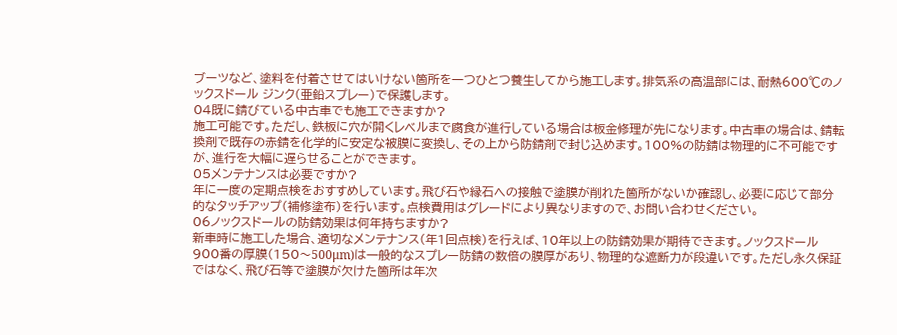ブーツなど、塗料を付着させてはいけない箇所を一つひとつ養生してから施工します。排気系の高温部には、耐熱600℃のノックスドール ジンク(亜鉛スプレー)で保護します。
04既に錆びている中古車でも施工できますか?
施工可能です。ただし、鉄板に穴が開くレベルまで腐食が進行している場合は板金修理が先になります。中古車の場合は、錆転換剤で既存の赤錆を化学的に安定な被膜に変換し、その上から防錆剤で封じ込めます。100%の防錆は物理的に不可能ですが、進行を大幅に遅らせることができます。
05メンテナンスは必要ですか?
年に一度の定期点検をおすすめしています。飛び石や縁石への接触で塗膜が削れた箇所がないか確認し、必要に応じて部分的なタッチアップ(補修塗布)を行います。点検費用はグレードにより異なりますので、お問い合わせください。
06ノックスドールの防錆効果は何年持ちますか?
新車時に施工した場合、適切なメンテナンス(年1回点検)を行えば、10年以上の防錆効果が期待できます。ノックスドール900番の厚膜(150〜500μm)は一般的なスプレー防錆の数倍の膜厚があり、物理的な遮断力が段違いです。ただし永久保証ではなく、飛び石等で塗膜が欠けた箇所は年次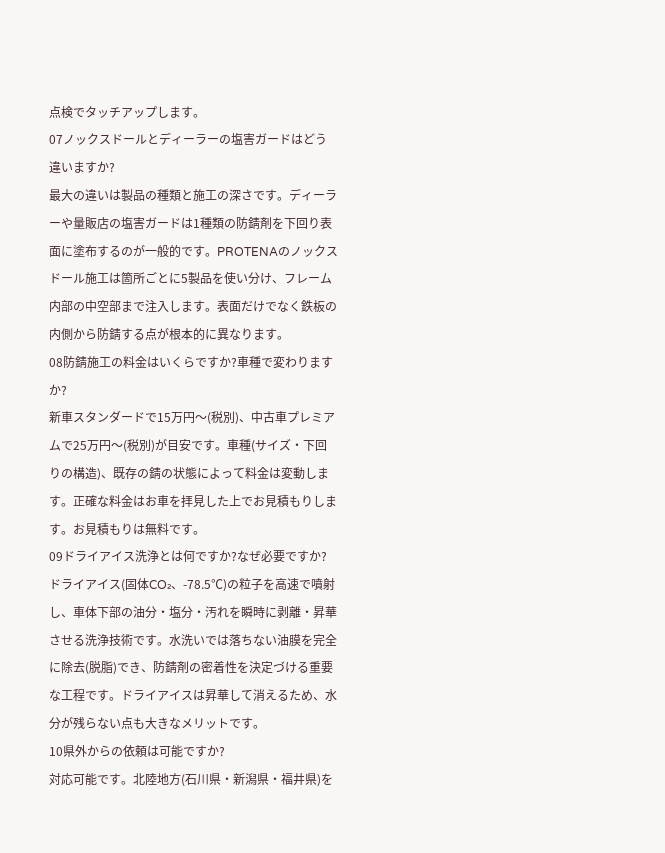点検でタッチアップします。
07ノックスドールとディーラーの塩害ガードはどう違いますか?
最大の違いは製品の種類と施工の深さです。ディーラーや量販店の塩害ガードは1種類の防錆剤を下回り表面に塗布するのが一般的です。PROTENAのノックスドール施工は箇所ごとに5製品を使い分け、フレーム内部の中空部まで注入します。表面だけでなく鉄板の内側から防錆する点が根本的に異なります。
08防錆施工の料金はいくらですか?車種で変わりますか?
新車スタンダードで15万円〜(税別)、中古車プレミアムで25万円〜(税別)が目安です。車種(サイズ・下回りの構造)、既存の錆の状態によって料金は変動します。正確な料金はお車を拝見した上でお見積もりします。お見積もりは無料です。
09ドライアイス洗浄とは何ですか?なぜ必要ですか?
ドライアイス(固体CO₂、-78.5℃)の粒子を高速で噴射し、車体下部の油分・塩分・汚れを瞬時に剥離・昇華させる洗浄技術です。水洗いでは落ちない油膜を完全に除去(脱脂)でき、防錆剤の密着性を決定づける重要な工程です。ドライアイスは昇華して消えるため、水分が残らない点も大きなメリットです。
10県外からの依頼は可能ですか?
対応可能です。北陸地方(石川県・新潟県・福井県)を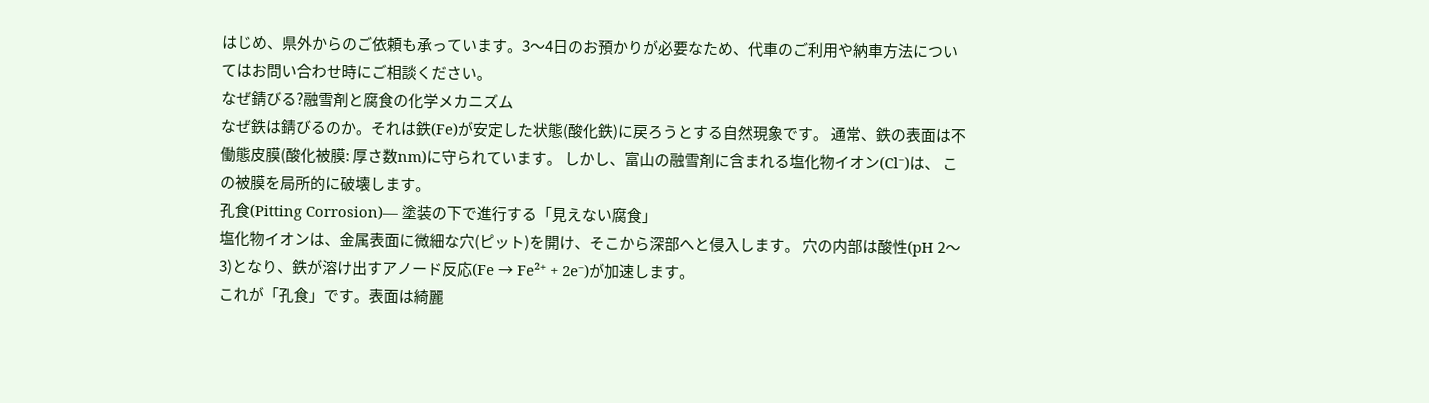はじめ、県外からのご依頼も承っています。3〜4日のお預かりが必要なため、代車のご利用や納車方法についてはお問い合わせ時にご相談ください。
なぜ錆びる?融雪剤と腐食の化学メカニズム
なぜ鉄は錆びるのか。それは鉄(Fe)が安定した状態(酸化鉄)に戻ろうとする自然現象です。 通常、鉄の表面は不働態皮膜(酸化被膜: 厚さ数nm)に守られています。 しかし、富山の融雪剤に含まれる塩化物イオン(Cl⁻)は、 この被膜を局所的に破壊します。
孔食(Pitting Corrosion)— 塗装の下で進行する「見えない腐食」
塩化物イオンは、金属表面に微細な穴(ピット)を開け、そこから深部へと侵入します。 穴の内部は酸性(pH 2〜3)となり、鉄が溶け出すアノード反応(Fe → Fe²⁺ + 2e⁻)が加速します。
これが「孔食」です。表面は綺麗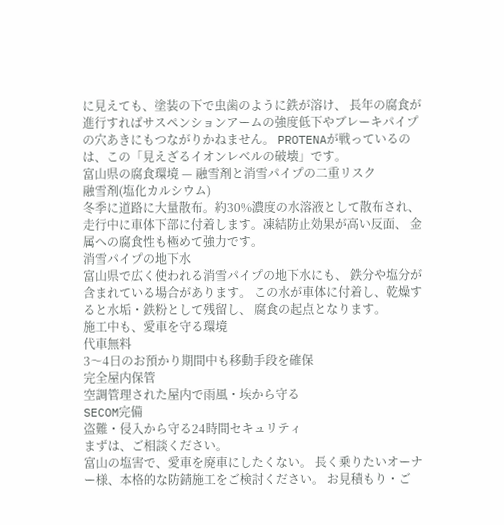に見えても、塗装の下で虫歯のように鉄が溶け、 長年の腐食が進行すればサスペンションアームの強度低下やブレーキパイプの穴あきにもつながりかねません。 PROTENAが戦っているのは、この「見えざるイオンレベルの破壊」です。
富山県の腐食環境 — 融雪剤と消雪パイプの二重リスク
融雪剤(塩化カルシウム)
冬季に道路に大量散布。約30%濃度の水溶液として散布され、 走行中に車体下部に付着します。凍結防止効果が高い反面、 金属への腐食性も極めて強力です。
消雪パイプの地下水
富山県で広く使われる消雪パイプの地下水にも、 鉄分や塩分が含まれている場合があります。 この水が車体に付着し、乾燥すると水垢・鉄粉として残留し、 腐食の起点となります。
施工中も、愛車を守る環境
代車無料
3〜4日のお預かり期間中も移動手段を確保
完全屋内保管
空調管理された屋内で雨風・埃から守る
SECOM完備
盗難・侵入から守る24時間セキュリティ
まずは、ご相談ください。
富山の塩害で、愛車を廃車にしたくない。 長く乗りたいオーナー様、本格的な防錆施工をご検討ください。 お見積もり・ご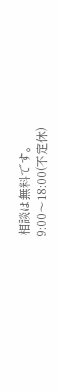相談は無料です。
9:00〜18:00(不定休)